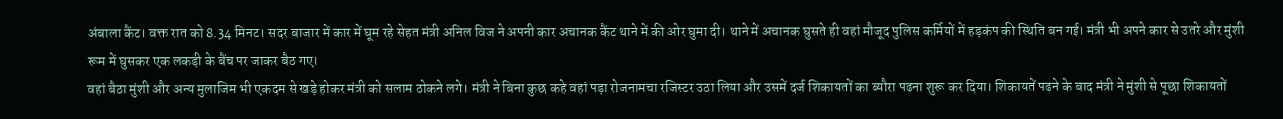अंबाला कैंट। वक्त रात को 8.34 मिनट। सदर बाजार में कार में घूम रहे सेहत मंत्री अनिल विज ने अपनी कार अचानक कैंट थाने में की ओर घुमा दी। थाने में अचानक घुसते ही वहां मौजूद पुलिस कर्मियों में हड़कंप की स्थिति बन गई। मंत्री भी अपने कार से उतरे और मुंशी रूम में घुसकर एक लकड़ी के बैंच पर जाकर बैठ गए।
वहां बैठा मुंशी और अन्य मुलाजिम भी एकदम से खड़े होकर मंत्री को सलाम ठोकने लगे। मंत्री ने बिना कुछ कहे वहां पड़ा रोजनामचा रजिस्टर उठा लिया और उसमें दर्ज शिकायतों का ब्यौरा पढना शुरू कर दिया। शिकायतें पढने के बाद मंत्री ने मुंशी से पूछा शिकायतों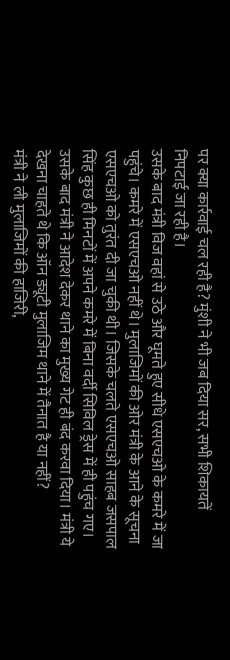पर क्या कार्रवाई चल रही है? मुंशी ने भी जब दिया सर, सभी शिकायतें निपटाई जा रही है।
उसके बाद मंत्री विज वहां से उठे और घूमते हुए सीधे एसएचओ के कमरे में जा पहुंचे। कमरे में एसएचओ नहीं थे। मुलाजिमों की ओर मंत्री के आने के सूचना एसएचओ को तुरंत दी जा चुकी थी। जिसके चलते एसएचओ साहब जसपाल सिंह कुछ ही मिनटों में अपने कमरे में बिना वर्दी सिविल ड्रेस में ही पहुंच गए।
उसके बाद मंत्री ने आदेश देकर थाने का मुख्य गेट ही बंद करवा दिया। मंत्री ये देखना चाहते थे कि ऑन ड्यूटी मुलाजिम थाने में तैनात है या नहीं?
मंत्री ने ली मुलाजिमों की हाजिरी,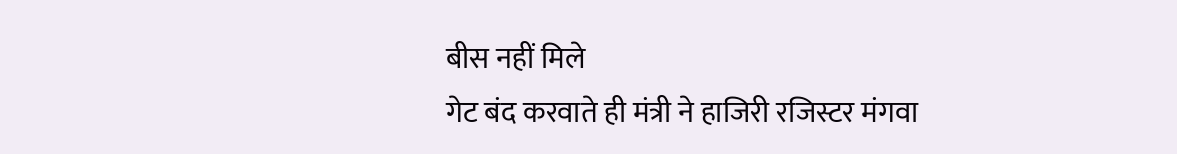बीस नहीं मिले
गेट बंद करवाते ही मंत्री ने हाजिरी रजिस्टर मंगवा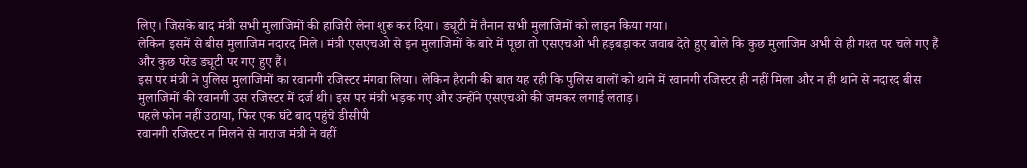लिए। जिसके बाद मंत्री सभी मुलाजिमों की हाजिरी लेना शुरू कर दिया। ड्यूटी में तैनान सभी मुलाजिमों को लाइन किया गया।
लेकिन इसमें से बीस मुलाजिम नदारद मिले। मंत्री एसएचओ से इन मुलाजिमों के बारे में पूछा तो एसएचओ भी हड़बड़ाकर जवाब देते हुए बोले कि कुछ मुलाजिम अभी से ही गश्त पर चले गए हैं और कुछ परेड ड्यूटी पर गए हुए हैं।
इस पर मंत्री ने पुलिस मुलाजिमों का रवानगी रजिस्टर मंगवा लिया। लेकिन हैरानी की बात यह रही कि पुलिस वालों को थाने में रवानगी रजिस्टर ही नहीं मिला और न ही थाने से नदारद बीस मुलाजिमों की रवानगी उस रजिस्टर में दर्ज थी। इस पर मंत्री भड़क गए और उन्होंने एसएचओ की जमकर लगाई लताड़।
पहले फोन नहीं उठाया, फिर एक घंटे बाद पहुंचे डीसीपी
रवानगी रजिस्टर न मिलने से नाराज मंत्री ने वहीं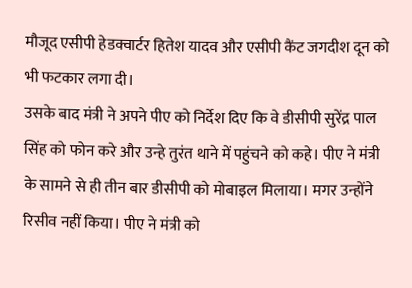मौजूद एसीपी हेडक्वार्टर हितेश यादव और एसीपी कैंट जगदीश दून को भी फटकार लगा दी।
उसके बाद मंत्री ने अपने पीए को निर्देश दिए कि वे डीसीपी सुरेंद्र पाल सिंह को फोन करे और उन्हे तुरंत थाने में पहुंचने को कहे। पीए ने मंत्री के सामने से ही तीन बार डीसीपी को मोबाइल मिलाया। मगर उन्होंने रिसीव नहीं किया। पीए ने मंत्री को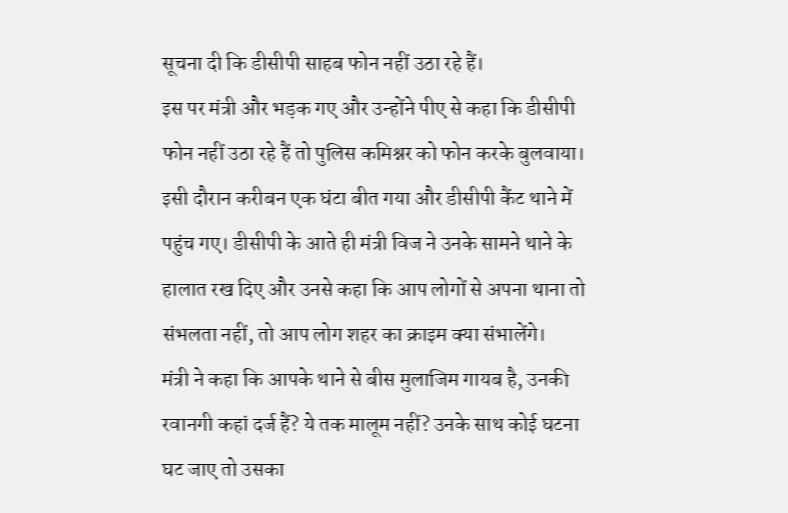सूचना दी कि डीसीपी साहब फोन नहीं उठा रहे हैं।
इस पर मंत्री और भड़क गए और उन्होंने पीए से कहा कि डीसीपी फोन नहीं उठा रहे हैं तो पुलिस कमिश्नर को फोन करके बुलवाया। इसी दौरान करीबन एक घंटा बीत गया और डीसीपी कैंट थाने में पहुंच गए। डीसीपी के आते ही मंत्री विज ने उनके सामने थाने के हालात रख दिए और उनसे कहा कि आप लोगों से अपना थाना तो संभलता नहीं, तो आप लोग शहर का क्राइम क्या संभालेंगे।
मंत्री ने कहा कि आपके थाने से बीस मुलाजिम गायब है, उनकी रवानगी कहां दर्ज हैं? ये तक मालूम नहीं? उनके साथ कोई घटना घट जाए तो उसका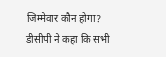जिम्मेवार कौन होगा? डीसीपी ने कहा कि सभी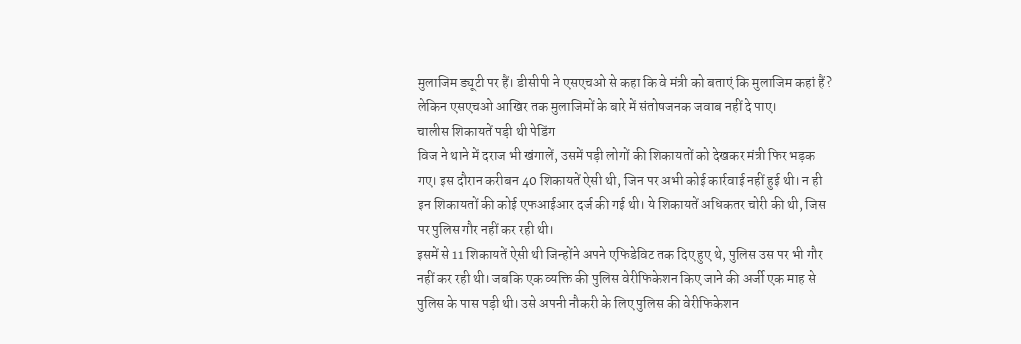मुलाजिम ड्यूटी पर हैं। डीसीपी ने एसएचओ से कहा कि वे मंत्री को बताएं कि मुलाजिम कहां हैं? लेकिन एसएचओ आखिर तक मुलाजिमों के बारे में संतोषजनक जवाब नहीं दे पाए।
चालीस शिकायतें पड़ी थी पेडिंग
विज ने थाने में दराज भी खंगालें, उसमें पड़ी लोगों की शिकायतों को देखकर मंत्री फिर भड़क गए। इस दौरान करीबन 40 शिकायतें ऐसी थी, जिन पर अभी कोई कार्रवाई नहीं हुई थी। न ही इन शिकायतों की कोई एफआईआर दर्ज की गई थी। ये शिकायतें अधिकतर चोरी की थी, जिस पर पुलिस गौर नहीं कर रही थी।
इसमें से 11 शिकायतें ऐसी थी जिन्होंने अपने एफिडेविट तक दिए हुए थे, पुलिस उस पर भी गौर नहीं कर रही थी। जबकि एक व्यक्ति की पुलिस वेरीफिकेशन किए जाने की अर्जी एक माह से पुलिस के पास पड़ी थी। उसे अपनी नौकरी के लिए पुलिस की वेरीफिकेशन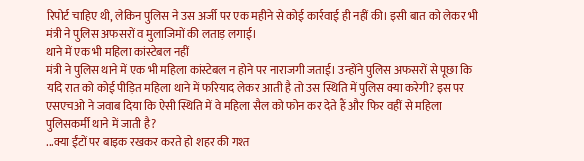रिपोर्ट चाहिए थी, लेकिन पुलिस ने उस अर्जी पर एक महीने से कोई कार्रवाई ही नहीं की। इसी बात को लेकर भी मंत्री ने पुलिस अफसरों व मुलाजिमों की लताड़ लगाई।
थाने में एक भी महिला कांस्टेबल नहीं
मंत्री ने पुलिस थाने में एक भी महिला कांस्टेबल न होने पर नाराजगी जताई। उन्होंने पुलिस अफसरों से पूछा कि यदि रात को कोई पीड़ित महिला थाने में फरियाद लेकर आती है तो उस स्थिति में पुलिस क्या करेगी? इस पर एसएचओ ने जवाब दिया कि ऐसी स्थिति में वे महिला सैल को फोन कर देते हैं और फिर वहीं से महिला पुलिसकर्मी थाने में जाती है?
...क्या ईंटों पर बाइक रखकर करते हो शहर की गश्त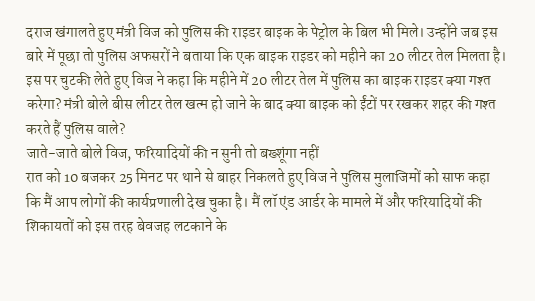दराज खंगालते हुए मंत्री विज को पुलिस की राइडर बाइक के पेट्रोल के बिल भी मिले। उन्होंने जब इस बारे में पूछा तो पुलिस अफसरों ने बताया कि एक बाइक राइडर को महीने का 20 लीटर तेल मिलता है।
इस पर चुटकी लेते हुए विज ने कहा कि महीने में 20 लीटर तेल में पुलिस का बाइक राइडर क्या गश्त करेगा? मंत्री बोले बीस लीटर तेल खत्म हो जाने के बाद क्या बाइक को ईंटों पर रखकर शहर की गश्त करते हैं पुलिस वाले?
जाते-जाते बोले विज, फरियादियों की न सुनी तो बख्शूंगा नहीं
रात को 10 बजकर 25 मिनट पर थाने से बाहर निकलते हुए विज ने पुलिस मुलाजिमों को साफ कहा कि मैं आप लोगों की कार्यप्रणाली देख चुका है। मैं लॉ एंड आर्डर के मामले में और फरियादियों की शिकायतों को इस तरह बेवजह लटकाने के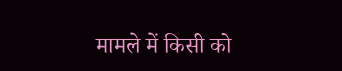मामले में किसी को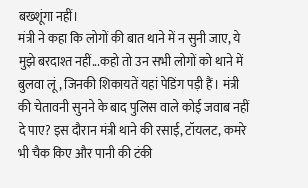बख्शूंगा नहीं।
मंत्री ने कहा कि लोगों की बात थाने में न सुनी जाए, ये मुझे बरदाश्त नहीं...कहो तो उन सभी लोगों को थाने में बुलवा लूं, जिनकी शिकायतें यहां पेडिंग पड़ी हैं। मंत्री की चेतावनी सुनने के बाद पुलिस वाले कोई जवाब नहीं दे पाए? इस दौरान मंत्री थाने की रसाई, टॉयलट, कमरे भी चैक किए और पानी की टंकी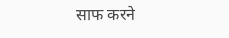साफ करने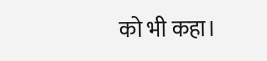को भी कहा।